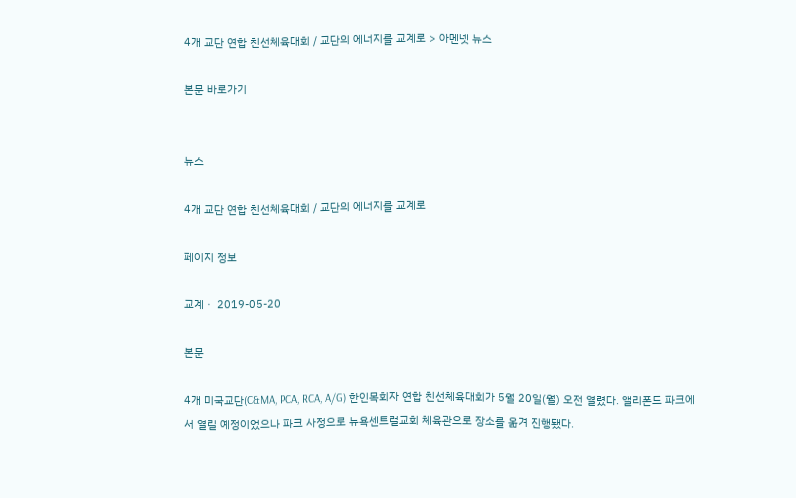4개 교단 연합 친선체육대회 / 교단의 에너지를 교계로 > 아멘넷 뉴스

본문 바로가기


뉴스

4개 교단 연합 친선체육대회 / 교단의 에너지를 교계로

페이지 정보

교계ㆍ 2019-05-20

본문

4개 미국교단(C&MA, PCA, RCA, A/G) 한인목회자 연합 친선체육대회가 5월 20일(월) 오전 열렸다. 앨리폰드 파크에서 열릴 예정이었으나 파크 사정으로 뉴욕센트럴교회 체육관으로 장소를 옮겨 진행됐다.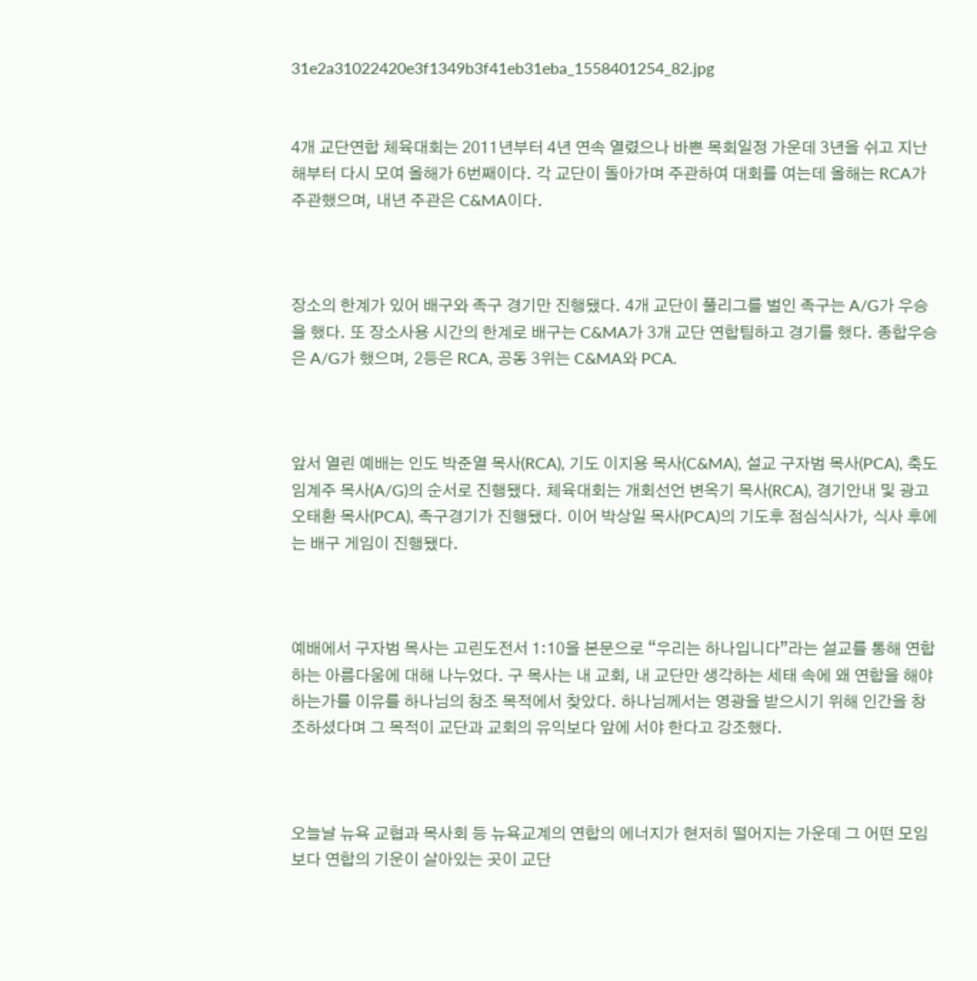31e2a31022420e3f1349b3f41eb31eba_1558401254_82.jpg


4개 교단연합 체육대회는 2011년부터 4년 연속 열렸으나 바쁜 목회일정 가운데 3년을 쉬고 지난해부터 다시 모여 올해가 6번째이다. 각 교단이 돌아가며 주관하여 대회를 여는데 올해는 RCA가 주관했으며, 내년 주관은 C&MA이다.



장소의 한계가 있어 배구와 족구 경기만 진행됐다. 4개 교단이 풀리그를 벌인 족구는 A/G가 우승을 했다. 또 장소사용 시간의 한계로 배구는 C&MA가 3개 교단 연합팀하고 경기를 했다. 종합우승은 A/G가 했으며, 2등은 RCA, 공동 3위는 C&MA와 PCA.



앞서 열린 예배는 인도 박준열 목사(RCA), 기도 이지용 목사(C&MA), 설교 구자범 목사(PCA), 축도 임계주 목사(A/G)의 순서로 진행됐다. 체육대회는 개회선언 변옥기 목사(RCA), 경기안내 및 광고 오태환 목사(PCA), 족구경기가 진행됐다. 이어 박상일 목사(PCA)의 기도후 점심식사가, 식사 후에는 배구 게임이 진행됐다.



예배에서 구자범 목사는 고린도전서 1:10을 본문으로 “우리는 하나입니다”라는 설교를 통해 연합하는 아름다움에 대해 나누었다. 구 목사는 내 교회, 내 교단만 생각하는 세태 속에 왜 연합을 해야 하는가를 이유를 하나님의 창조 목적에서 찾았다. 하나님께서는 영광을 받으시기 위해 인간을 창조하셨다며 그 목적이 교단과 교회의 유익보다 앞에 서야 한다고 강조했다.



오늘날 뉴욕 교협과 목사회 등 뉴욕교계의 연합의 에너지가 현저히 떨어지는 가운데 그 어떤 모임보다 연합의 기운이 살아있는 곳이 교단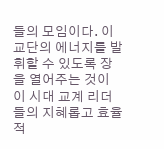들의 모임이다. 이 교단의 에너지를 발휘할 수 있도록 장을 열어주는 것이 이 시대 교계 리더들의 지혜롭고 효율적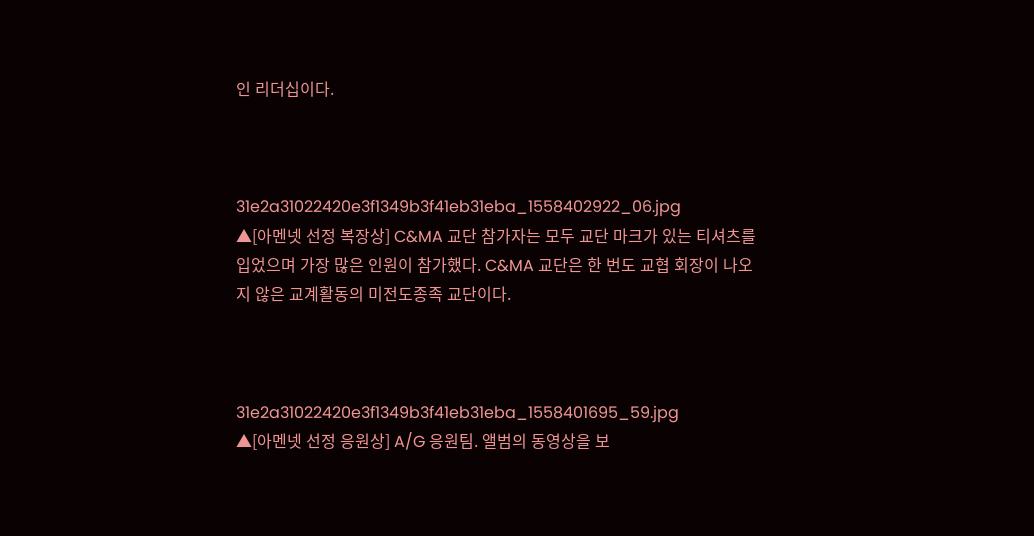인 리더십이다.



31e2a31022420e3f1349b3f41eb31eba_1558402922_06.jpg
▲[아멘넷 선정 복장상] C&MA 교단 참가자는 모두 교단 마크가 있는 티셔츠를 입었으며 가장 많은 인원이 참가했다. C&MA 교단은 한 번도 교협 회장이 나오지 않은 교계활동의 미전도종족 교단이다.



31e2a31022420e3f1349b3f41eb31eba_1558401695_59.jpg
▲[아멘넷 선정 응원상] A/G 응원팀. 앨범의 동영상을 보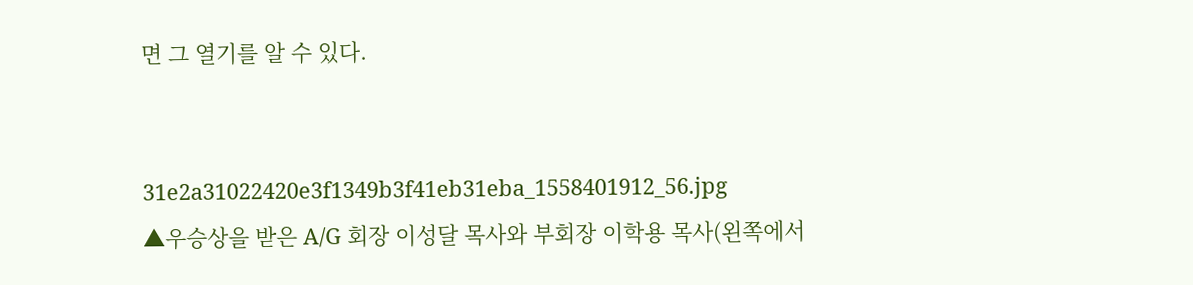면 그 열기를 알 수 있다.


31e2a31022420e3f1349b3f41eb31eba_1558401912_56.jpg
▲우승상을 받은 A/G 회장 이성달 목사와 부회장 이학용 목사(왼쪽에서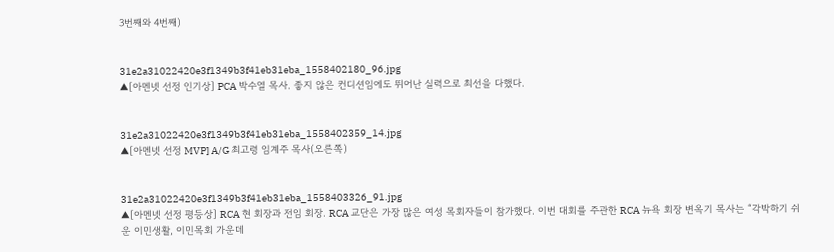3번째와 4번째)


31e2a31022420e3f1349b3f41eb31eba_1558402180_96.jpg
▲[아멘넷 선정 인기상] PCA 박수열 목사. 좋지 않은 컨디션임에도 뛰어난 실력으로 최선을 다했다.


31e2a31022420e3f1349b3f41eb31eba_1558402359_14.jpg
▲[아멘넷 선정 MVP] A/G 최고령 임계주 목사(오른쪽)


31e2a31022420e3f1349b3f41eb31eba_1558403326_91.jpg
▲[아멘넷 선정 평등상] RCA 현 회장과 전임 회장. RCA 교단은 가장 많은 여성 목회자들이 참가했다. 이번 대회를 주관한 RCA 뉴욕 회장 변옥기 목사는 “각박하기 쉬운 이민생활, 이민목회 가운데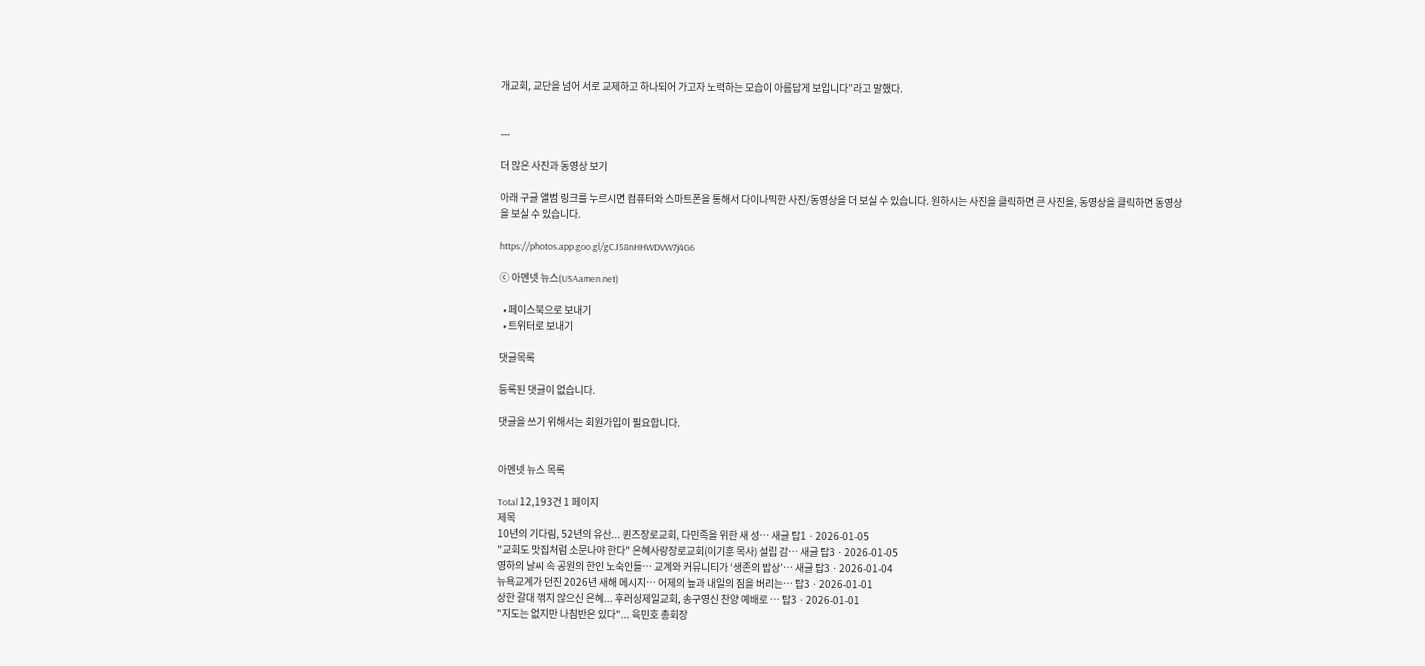개교회, 교단을 넘어 서로 교제하고 하나되어 가고자 노력하는 모습이 아름답게 보입니다”라고 말했다.


---

더 많은 사진과 동영상 보기

아래 구글 앨범 링크를 누르시면 컴퓨터와 스마트폰을 통해서 다이나믹한 사진/동영상을 더 보실 수 있습니다. 원하시는 사진을 클릭하면 큰 사진을, 동영상을 클릭하면 동영상을 보실 수 있습니다.

https://photos.app.goo.gl/gCJ58nHHWDVW7j4G6

ⓒ 아멘넷 뉴스(USAamen.net)

  • 페이스북으로 보내기
  • 트위터로 보내기

댓글목록

등록된 댓글이 없습니다.

댓글을 쓰기 위해서는 회원가입이 필요합니다.


아멘넷 뉴스 목록

Total 12,193건 1 페이지
제목
10년의 기다림, 52년의 유산... 퀸즈장로교회, 다민족을 위한 새 성… 새글 탑1ㆍ2026-01-05
"교회도 맛집처럼 소문나야 한다" 은혜사랑장로교회(이기훈 목사) 설립 감… 새글 탑3ㆍ2026-01-05
영하의 날씨 속 공원의 한인 노숙인들… 교계와 커뮤니티가 ‘생존의 밥상’… 새글 탑3ㆍ2026-01-04
뉴욕교계가 던진 2026년 새해 메시지… 어제의 늪과 내일의 짐을 버리는… 탑3ㆍ2026-01-01
상한 갈대 꺾지 않으신 은혜... 후러싱제일교회, 송구영신 찬양 예배로 … 탑3ㆍ2026-01-01
"지도는 없지만 나침반은 있다"... 육민호 총회장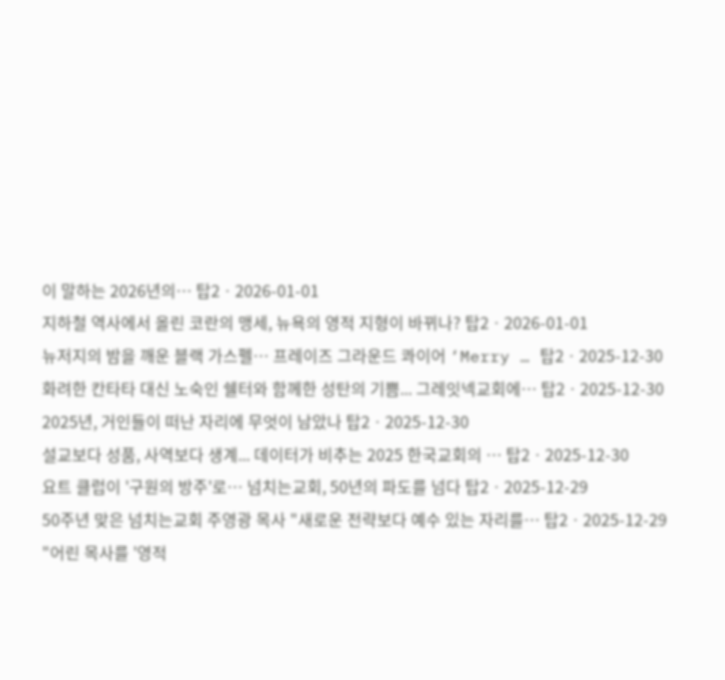이 말하는 2026년의… 탑2ㆍ2026-01-01
지하철 역사에서 올린 코란의 맹세, 뉴욕의 영적 지형이 바뀌나? 탑2ㆍ2026-01-01
뉴저지의 밤을 깨운 블랙 가스펠… 프레이즈 그라운드 콰이어 ‘Merry … 탑2ㆍ2025-12-30
화려한 칸타타 대신 노숙인 쉘터와 함께한 성탄의 기쁨... 그레잇넥교회에… 탑2ㆍ2025-12-30
2025년, 거인들이 떠난 자리에 무엇이 남았나 탑2ㆍ2025-12-30
설교보다 성품, 사역보다 생계... 데이터가 비추는 2025 한국교회의 … 탑2ㆍ2025-12-30
요트 클럽이 '구원의 방주'로… 넘치는교회, 50년의 파도를 넘다 탑2ㆍ2025-12-29
50주년 맞은 넘치는교회 주영광 목사 "새로운 전략보다 예수 있는 자리를… 탑2ㆍ2025-12-29
"어린 목사를 '영적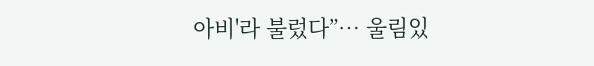아비'라 불렀다”… 울림있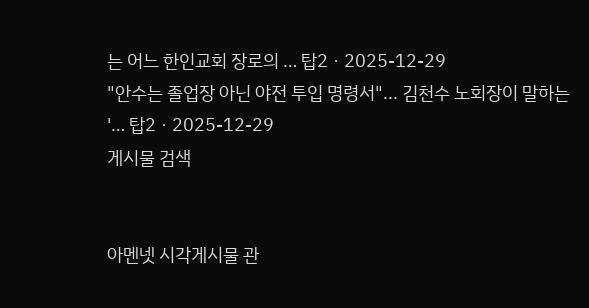는 어느 한인교회 장로의 … 탑2ㆍ2025-12-29
"안수는 졸업장 아닌 야전 투입 명령서"... 김천수 노회장이 말하는 '… 탑2ㆍ2025-12-29
게시물 검색


아멘넷 시각게시물 관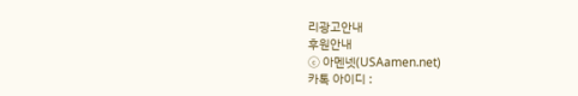리광고안내
후원안내
ⓒ 아멘넷(USAamen.net)
카톡 아이디 :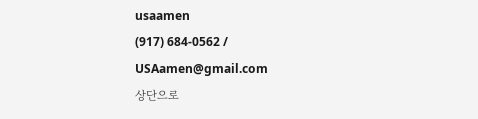usaamen
(917) 684-0562 / USAamen@gmail.com
상단으로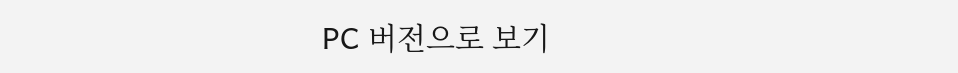PC 버전으로 보기